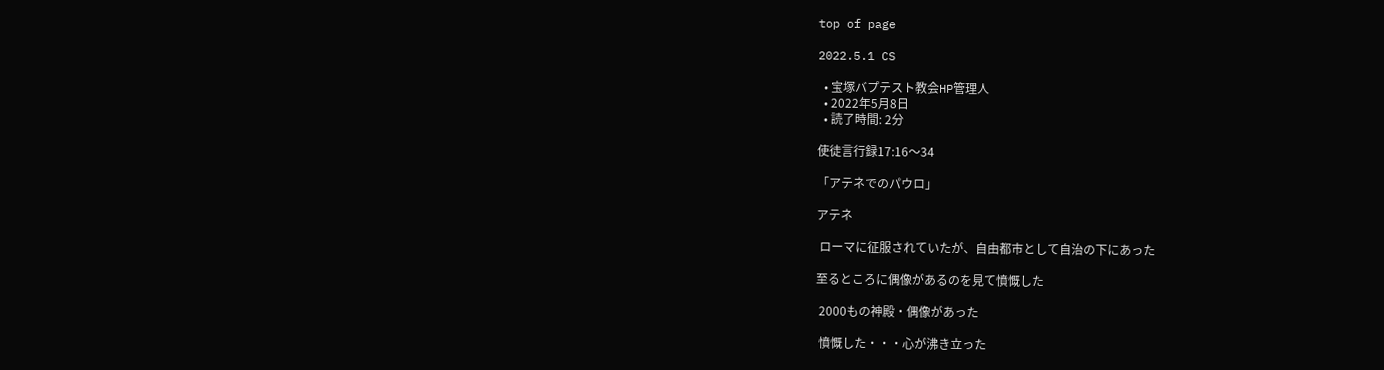top of page

2022.5.1 CS

  • 宝塚バプテスト教会HP管理人
  • 2022年5月8日
  • 読了時間: 2分

使徒言行録17:16〜34

「アテネでのパウロ」

アテネ

 ローマに征服されていたが、自由都市として自治の下にあった

至るところに偶像があるのを見て憤慨した

 2000もの神殿・偶像があった

 憤慨した・・・心が沸き立った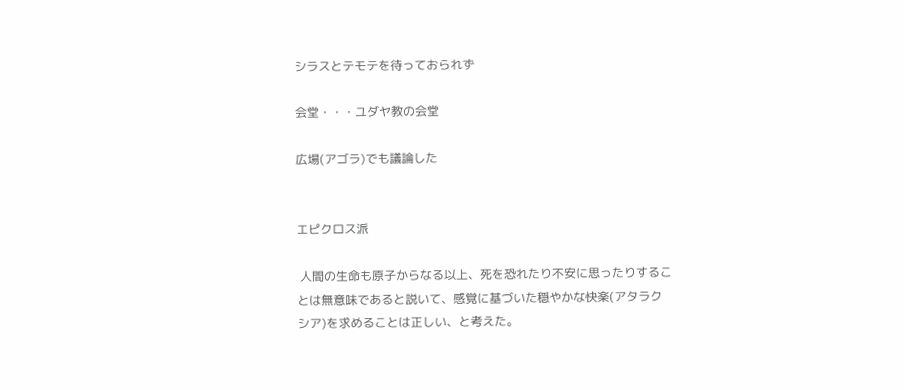シラスとテモテを待っておられず

会堂・・・ユダヤ教の会堂

広場(アゴラ)でも議論した


エピクロス派

 人間の生命も原子からなる以上、死を恐れたり不安に思ったりすることは無意味であると説いて、感覚に基づいた穏やかな快楽(アタラクシア)を求めることは正しい、と考えた。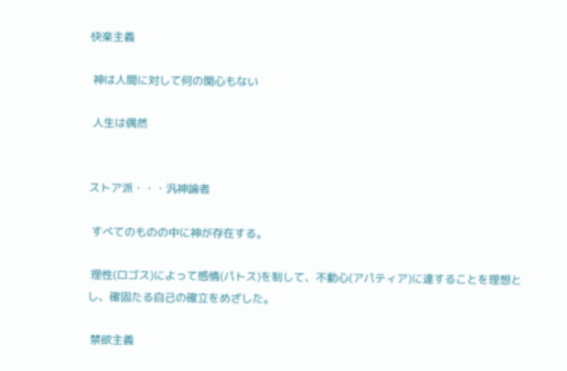快楽主義

 神は人間に対して何の関心もない

 人生は偶然


ストア派・・・汎神論者

 すべてのものの中に神が存在する。

 理性(ロゴス)によって感情(パトス)を制して、不動心(アパティア)に達することを理想とし、確固たる自己の確立をめざした。

 禁欲主義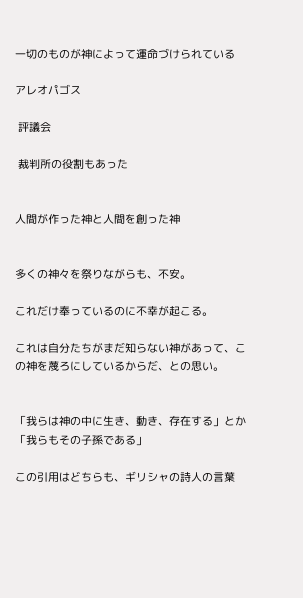一切のものが神によって運命づけられている

アレオパゴス

 評議会

 裁判所の役割もあった


人間が作った神と人間を創った神


多くの神々を祭りながらも、不安。

これだけ奉っているのに不幸が起こる。

これは自分たちがまだ知らない神があって、この神を蔑ろにしているからだ、との思い。


「我らは神の中に生き、動き、存在する」とか「我らもその子孫である」

この引用はどちらも、ギリシャの詩人の言葉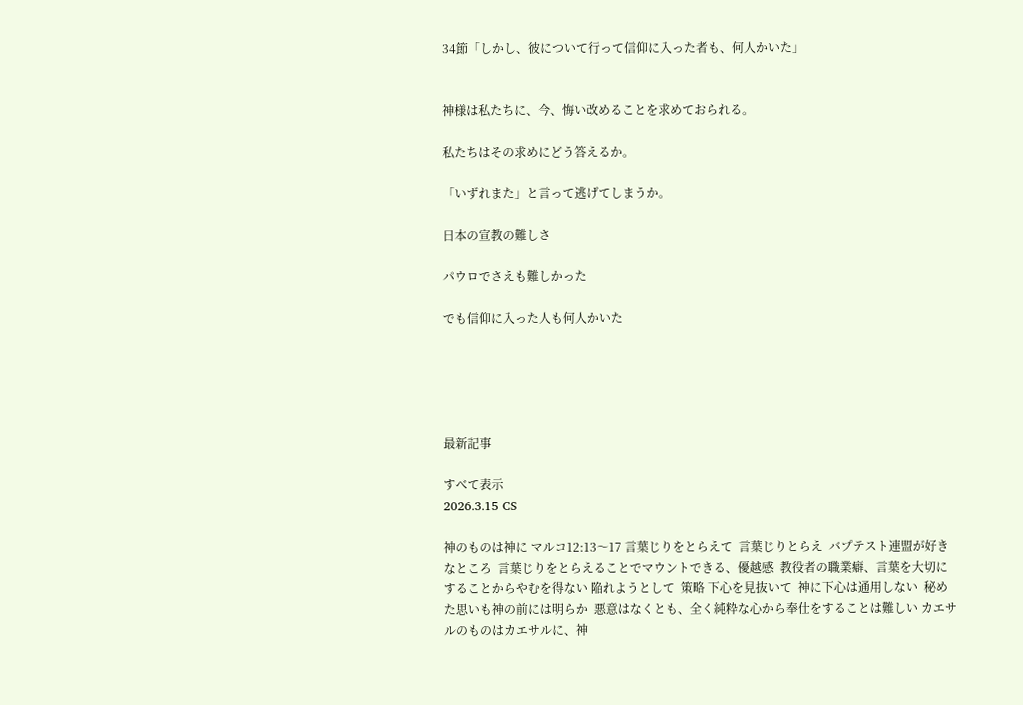34節「しかし、彼について行って信仰に入った者も、何人かいた」


神様は私たちに、今、悔い改めることを求めておられる。

私たちはその求めにどう答えるか。

「いずれまた」と言って逃げてしまうか。

日本の宣教の難しさ

パウロでさえも難しかった

でも信仰に入った人も何人かいた





最新記事

すべて表示
2026.3.15 CS

神のものは神に マルコ12:13〜17 言葉じりをとらえて  言葉じりとらえ  バプテスト連盟が好きなところ  言葉じりをとらえることでマウントできる、優越感  教役者の職業癖、言葉を大切にすることからやむを得ない 陥れようとして  策略 下心を見抜いて  神に下心は通用しない  秘めた思いも神の前には明らか  悪意はなくとも、全く純粋な心から奉仕をすることは難しい カエサルのものはカエサルに、神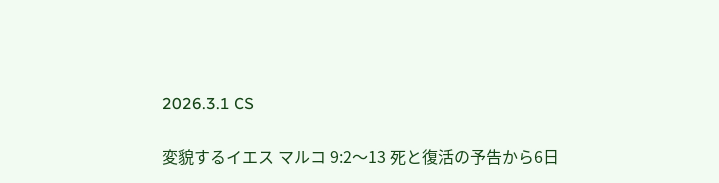2026.3.1 CS

変貌するイエス マルコ 9:2〜13 死と復活の予告から6日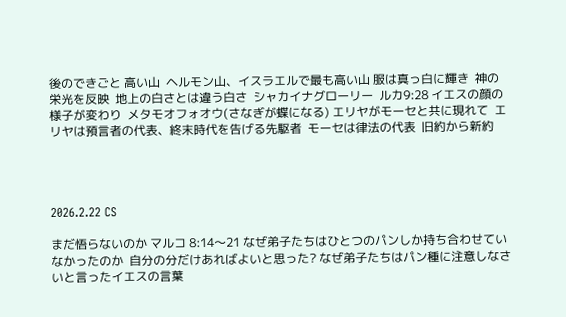後のできごと 高い山  ヘルモン山、イスラエルで最も高い山 服は真っ白に輝き  神の栄光を反映  地上の白さとは違う白さ  シャカイナグローリー  ルカ9:28 イエスの顔の様子が変わり  メタモオフォオウ(さなぎが蝶になる) エリヤがモーセと共に現れて  エリヤは預言者の代表、終末時代を告げる先駆者  モーセは律法の代表  旧約から新約




2026.2.22 CS

まだ悟らないのか マルコ 8:14〜21 なぜ弟子たちはひとつのパンしか持ち合わせていなかったのか  自分の分だけあればよいと思った? なぜ弟子たちはパン種に注意しなさいと言ったイエスの言葉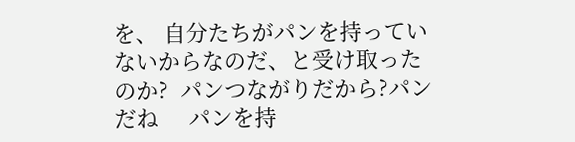を、 自分たちがパンを持っていないからなのだ、と受け取ったのか?  パンつながりだから?パンだね     パンを持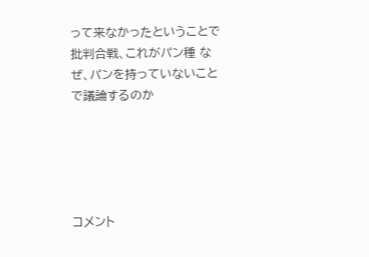って来なかったということで批判合戦、これがパン種 なぜ、パンを持っていないことで議論するのか





コメント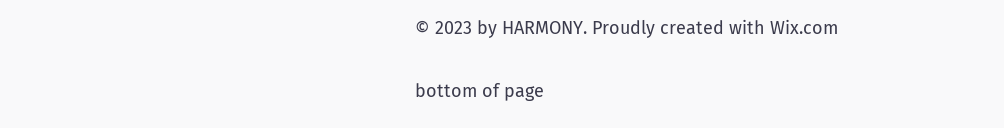© 2023 by HARMONY. Proudly created with Wix.com

bottom of page